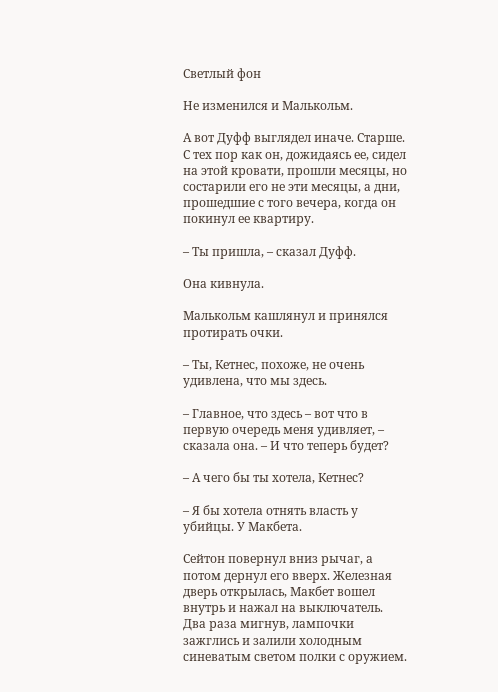Светлый фон

Не изменился и Малькольм.

А вот Дуфф выглядел иначе. Старше. С тех пор как он, дожидаясь ее, сидел на этой кровати, прошли месяцы, но состарили его не эти месяцы, а дни, прошедшие с того вечера, когда он покинул ее квартиру.

– Ты пришла, – сказал Дуфф.

Она кивнула.

Малькольм кашлянул и принялся протирать очки.

– Ты, Кетнес, похоже, не очень удивлена, что мы здесь.

– Главное, что здесь – вот что в первую очередь меня удивляет, – сказала она. – И что теперь будет?

– А чего бы ты хотела, Кетнес?

– Я бы хотела отнять власть у убийцы. У Макбета.

Сейтон повернул вниз рычаг, а потом дернул его вверх. Железная дверь открылась, Макбет вошел внутрь и нажал на выключатель. Два раза мигнув, лампочки зажглись и залили холодным синеватым светом полки с оружием.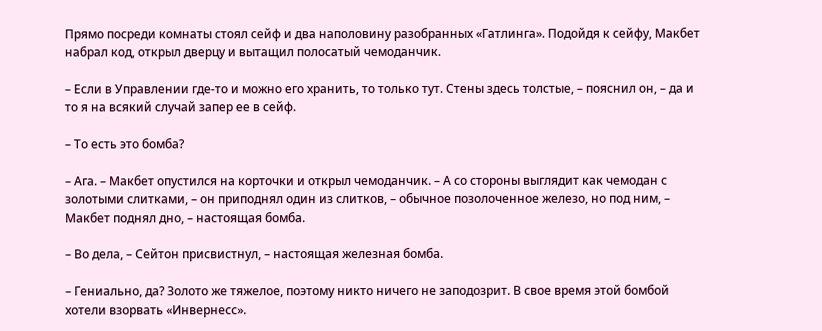Прямо посреди комнаты стоял сейф и два наполовину разобранных «Гатлинга». Подойдя к сейфу, Макбет набрал код, открыл дверцу и вытащил полосатый чемоданчик.

– Если в Управлении где-то и можно его хранить, то только тут. Стены здесь толстые, – пояснил он, – да и то я на всякий случай запер ее в сейф.

– То есть это бомба?

– Ага. – Макбет опустился на корточки и открыл чемоданчик. – А со стороны выглядит как чемодан с золотыми слитками, – он приподнял один из слитков, – обычное позолоченное железо, но под ним, – Макбет поднял дно, – настоящая бомба.

– Во дела, – Сейтон присвистнул, – настоящая железная бомба.

– Гениально, да? Золото же тяжелое, поэтому никто ничего не заподозрит. В свое время этой бомбой хотели взорвать «Инвернесс».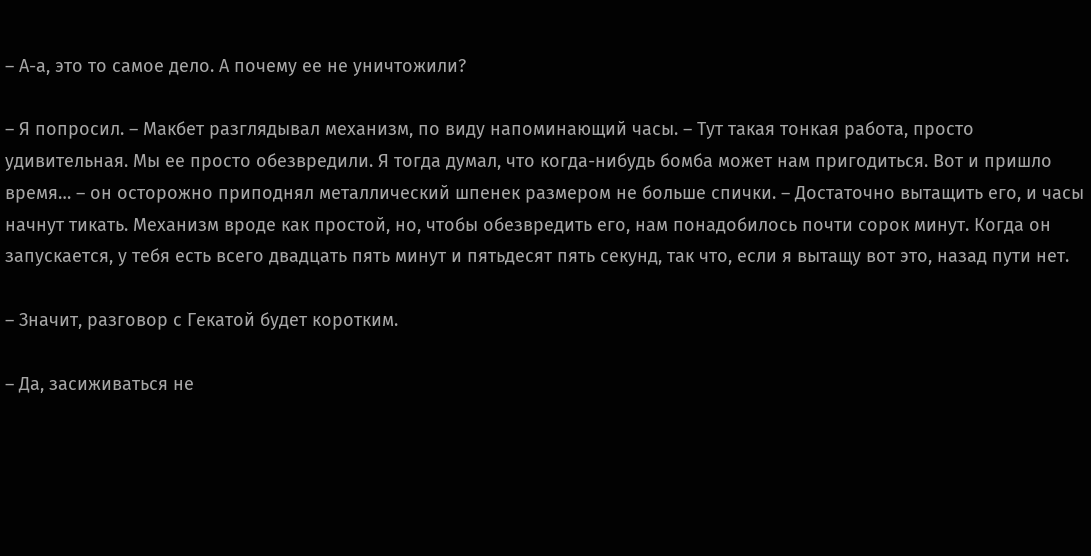– А-а, это то самое дело. А почему ее не уничтожили?

– Я попросил. – Макбет разглядывал механизм, по виду напоминающий часы. – Тут такая тонкая работа, просто удивительная. Мы ее просто обезвредили. Я тогда думал, что когда-нибудь бомба может нам пригодиться. Вот и пришло время… – он осторожно приподнял металлический шпенек размером не больше спички. – Достаточно вытащить его, и часы начнут тикать. Механизм вроде как простой, но, чтобы обезвредить его, нам понадобилось почти сорок минут. Когда он запускается, у тебя есть всего двадцать пять минут и пятьдесят пять секунд, так что, если я вытащу вот это, назад пути нет.

– Значит, разговор с Гекатой будет коротким.

– Да, засиживаться не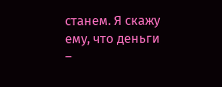станем. Я скажу ему, что деньги –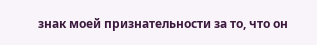знак моей признательности за то, что он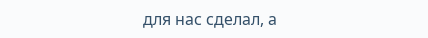для нас сделал, а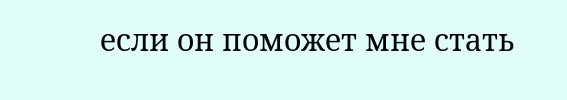если он поможет мне стать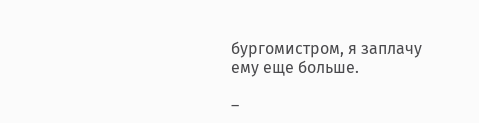бургомистром, я заплачу ему еще больше.

–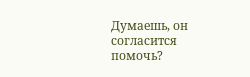Думаешь, он согласится помочь?